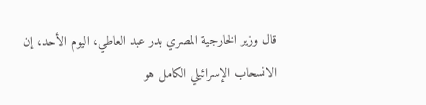قال وزير الخارجية المصري بدر عبد العاطي، اليوم الأحد، إن الانسحاب الإسرائيلي الكامل هو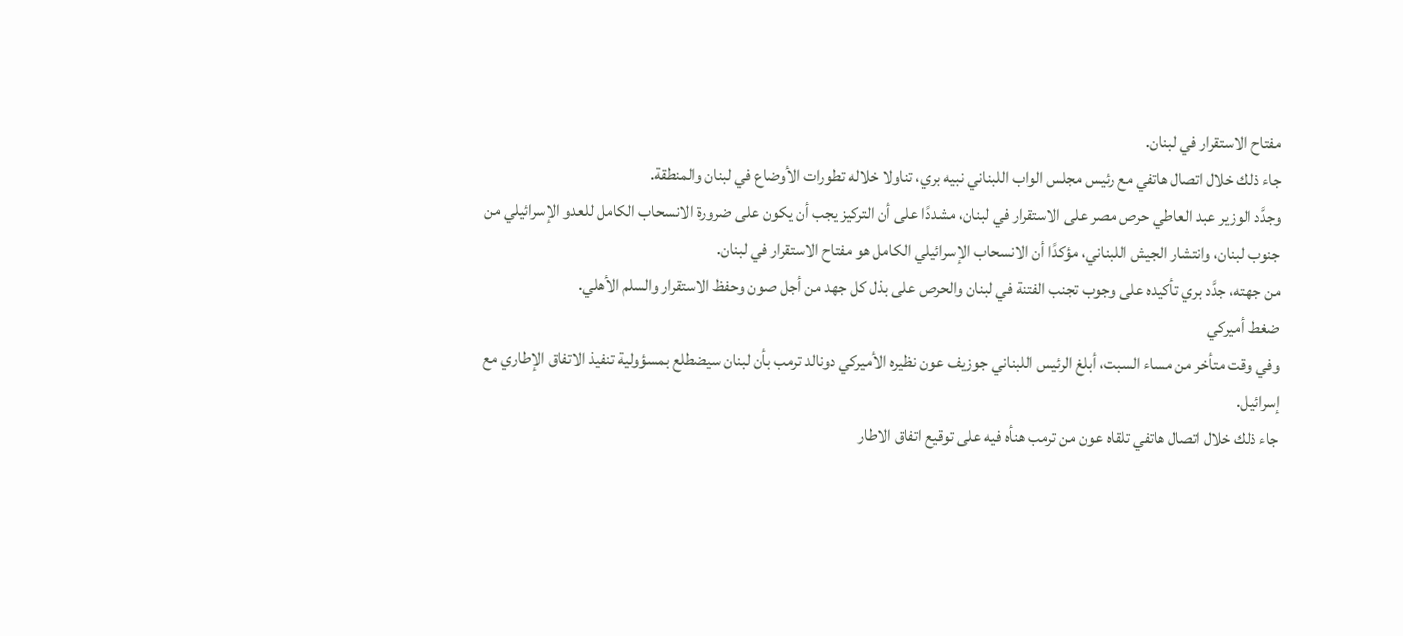مفتاح الاستقرار في لبنان.
جاء ذلك خلال اتصال هاتفي مع رئيس مجلس الواب اللبناني نبيه بري، تناولا خلاله تطورات الأوضاع في لبنان والمنطقة.
وجدَّد الوزير عبد العاطي حرص مصر على الاستقرار في لبنان، مشددًا على أن التركيز يجب أن يكون على ضرورة الانسحاب الكامل للعدو الإسرائيلي من جنوب لبنان، وانتشار الجيش اللبناني، مؤكدًا أن الانسحاب الإسرائيلي الكامل هو مفتاح الاستقرار في لبنان.
من جهته، جدَّد بري تأكيده على وجوب تجنب الفتنة في لبنان والحرص على بذل كل جهد من أجل صون وحفظ الاستقرار والسلم الأهلي.
ضغط أميركي
وفي وقت متأخر من مساء السبت، أبلغ الرئيس اللبناني جوزيف عون نظيره الأميركي دونالد ترمب بأن لبنان سيضطلع بمسؤولية تنفيذ الاتفاق الإطاري مع إسرائيل.
جاء ذلك خلال اتصال هاتفي تلقاه عون من ترمب هنأه فيه على توقيع اتفاق الاطار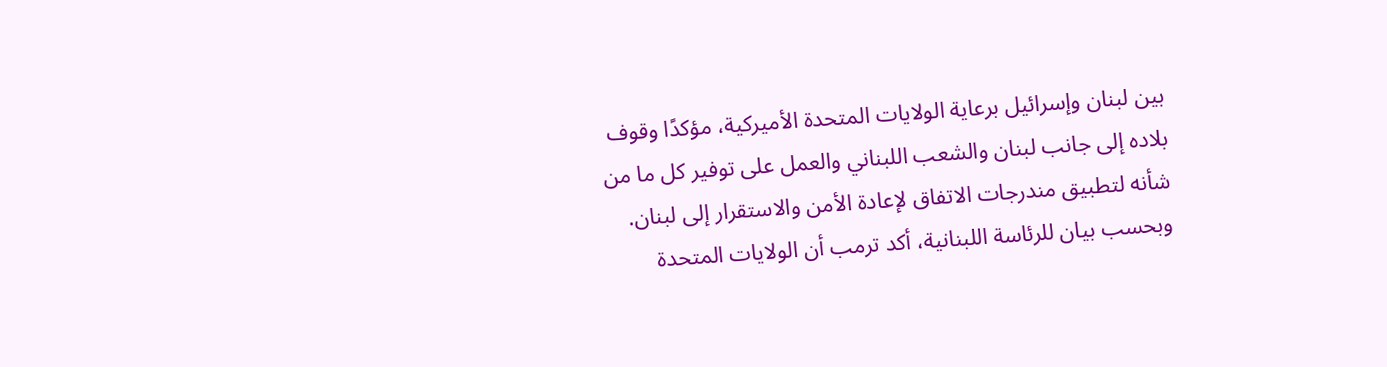بين لبنان وإسرائيل برعاية الولايات المتحدة الأميركية، مؤكدًا وقوف بلاده إلى جانب لبنان والشعب اللبناني والعمل على توفير كل ما من شأنه لتطبيق مندرجات الاتفاق لإعادة الأمن والاستقرار إلى لبنان.
وبحسب بيان للرئاسة اللبنانية، أكد ترمب أن الولايات المتحدة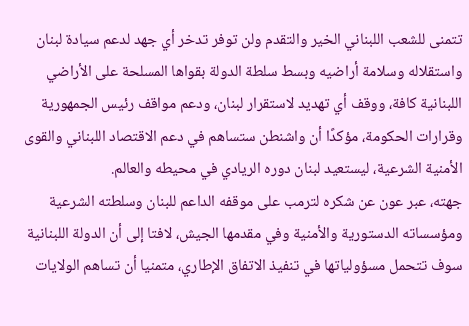تتمنى للشعب اللبناني الخير والتقدم ولن توفر تدخر أي جهد لدعم سيادة لبنان واستقلاله وسلامة أراضيه وبسط سلطة الدولة بقواها المسلحة على الأراضي اللبنانية كافة، ووقف أي تهديد لاستقرار لبنان، ودعم مواقف رئيس الجمهورية وقرارات الحكومة، مؤكدًا أن واشنطن ستساهم في دعم الاقتصاد اللبناني والقوى الأمنية الشرعية، ليستعيد لبنان دوره الريادي في محيطه والعالم.
جهته، عبر عون عن شكره لترمب على موقفه الداعم للبنان وسلطته الشرعية ومؤسساته الدستورية والأمنية وفي مقدمها الجيش، لافتا إلى أن الدولة اللبنانية سوف تتحمل مسؤولياتها في تنفيذ الاتفاق الإطاري، متمنيا أن تساهم الولايات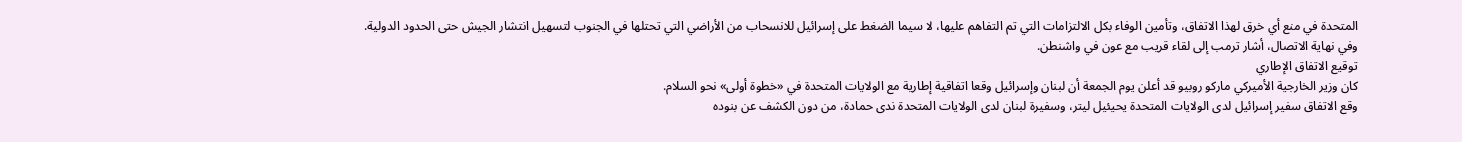المتحدة في منع أي خرق لهذا الاتفاق، وتأمين الوفاء بكل الالتزامات التي تم التفاهم عليها، لا سيما الضغط على إسرائيل للانسحاب من الأراضي التي تحتلها في الجنوب لتسهيل انتشار الجيش حتى الحدود الدولية.
وفي نهاية الاتصال، أشار ترمب إلى لقاء قريب مع عون في واشنطن.
توقيع الاتفاق الإطاري
كان وزير الخارجية الأميركي ماركو روبيو قد أعلن يوم الجمعة أن لبنان وإسرائيل وقعا اتفاقية إطارية مع الولايات المتحدة في «خطوة أولى» نحو السلام.
وقع الاتفاق سفير إسرائيل لدى الولايات المتحدة يحيئيل ليتر، وسفيرة لبنان لدى الولايات المتحدة ندى حمادة، من دون الكشف عن بنوده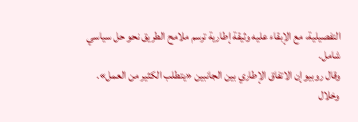التفصيلية، مع الإبقاء عليه وثيقة إطارية ترسم ملامح الطريق نحو حل سياسي شامل.
وقال روبيو إن الاتفاق الإطاري بين الجانبين «يتطلب الكثير من العمل».
وخلال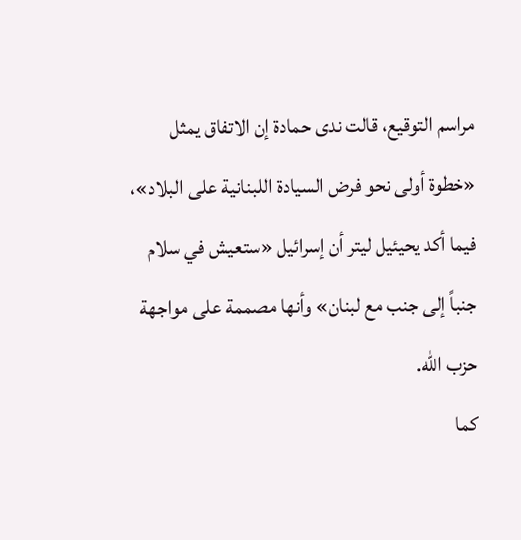مراسم التوقيع، قالت ندى حمادة إن الاتفاق يمثل «خطوة أولى نحو فرض السيادة اللبنانية على البلاد»، فيما أكد يحيئيل ليتر أن إسرائيل «ستعيش في سلام جنباً إلى جنب مع لبنان» وأنها مصممة على مواجهة حزب الله.
كما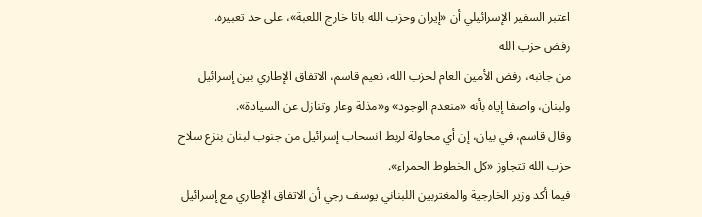اعتبر السفير الإسرائيلي أن «إيران وحزب الله باتا خارج اللعبة»، على حد تعبيره.
رفض حزب الله
من جانبه، رفض الأمين العام لحزب الله، نعيم قاسم، الاتفاق الإطاري بين إسرائيل ولبنان، واصفا إياه بأنه «منعدم الوجود» و«مذلة وعار وتنازل عن السيادة».
وقال قاسم، في بيان، إن أي محاولة لربط انسحاب إسرائيل من جنوب لبنان بنزع سلاح حزب الله تتجاوز «كل الخطوط الحمراء».
فيما أكد وزير الخارجية والمغتربين اللبناني يوسف رجي أن الاتفاق الإطاري مع إسرائيل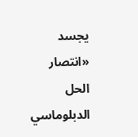يجسد «انتصار الحل الدبلوماسي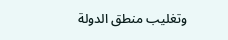وتغليب منطق الدولة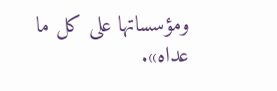ومؤسساتها على كل ما عداه».